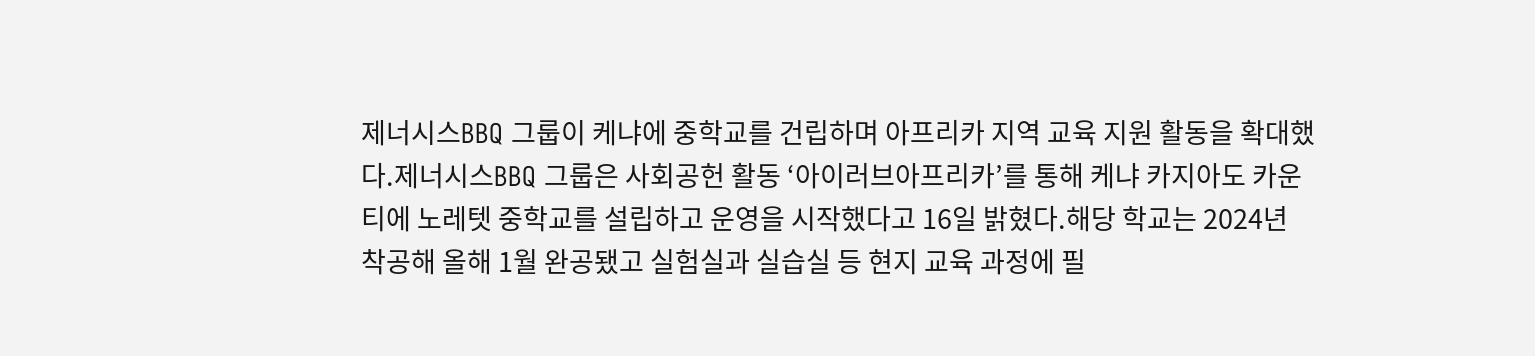제너시스BBQ 그룹이 케냐에 중학교를 건립하며 아프리카 지역 교육 지원 활동을 확대했다.제너시스BBQ 그룹은 사회공헌 활동 ‘아이러브아프리카’를 통해 케냐 카지아도 카운티에 노레텟 중학교를 설립하고 운영을 시작했다고 16일 밝혔다.해당 학교는 2024년 착공해 올해 1월 완공됐고 실험실과 실습실 등 현지 교육 과정에 필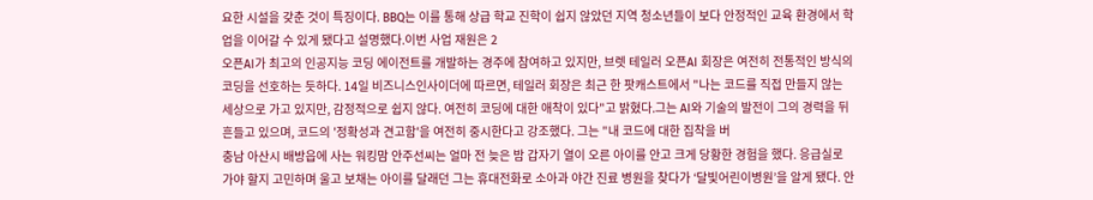요한 시설을 갖춘 것이 특징이다. BBQ는 이를 통해 상급 학교 진학이 쉽지 않았던 지역 청소년들이 보다 안정적인 교육 환경에서 학업을 이어갈 수 있게 됐다고 설명했다.이번 사업 재원은 2
오픈AI가 최고의 인공지능 코딩 에이전트를 개발하는 경주에 참여하고 있지만, 브렛 테일러 오픈AI 회장은 여전히 전통적인 방식의 코딩을 선호하는 듯하다. 14일 비즈니스인사이더에 따르면, 테일러 회장은 최근 한 팟캐스트에서 "나는 코드를 직접 만들지 않는 세상으로 가고 있지만, 감정적으로 쉽지 않다. 여전히 코딩에 대한 애착이 있다"고 밝혔다.그는 AI와 기술의 발전이 그의 경력을 뒤흔들고 있으며, 코드의 '정확성과 견고함'을 여전히 중시한다고 강조했다. 그는 "내 코드에 대한 집착을 버
충남 아산시 배방읍에 사는 워킹맘 안주선씨는 얼마 전 늦은 밤 갑자기 열이 오른 아이를 안고 크게 당황한 경험을 했다. 응급실로 가야 할지 고민하며 울고 보채는 아이를 달래던 그는 휴대전화로 소아과 야간 진료 병원을 찾다가 ‘달빛어린이병원’을 알게 됐다. 안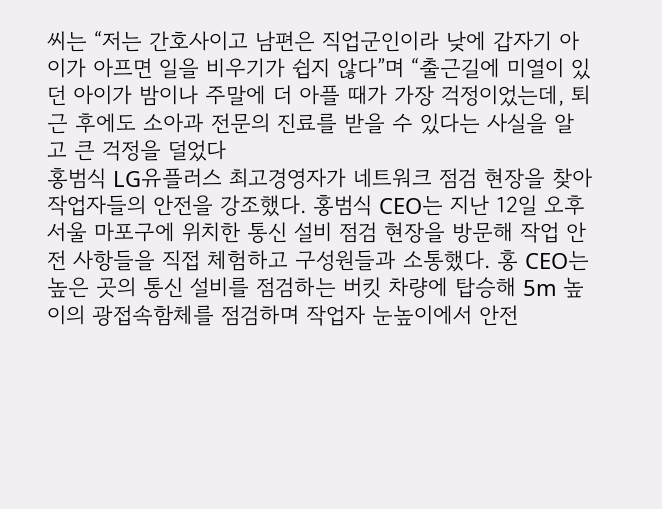씨는 “저는 간호사이고 남편은 직업군인이라 낮에 갑자기 아이가 아프면 일을 비우기가 쉽지 않다”며 “출근길에 미열이 있던 아이가 밤이나 주말에 더 아플 때가 가장 걱정이었는데, 퇴근 후에도 소아과 전문의 진료를 받을 수 있다는 사실을 알고 큰 걱정을 덜었다
홍범식 LG유플러스 최고경영자가 네트워크 점검 현장을 찾아 작업자들의 안전을 강조했다. 홍범식 CEO는 지난 12일 오후 서울 마포구에 위치한 통신 설비 점검 현장을 방문해 작업 안전 사항들을 직접 체험하고 구성원들과 소통했다. 홍 CEO는 높은 곳의 통신 설비를 점검하는 버킷 차량에 탑승해 5m 높이의 광접속함체를 점검하며 작업자 눈높이에서 안전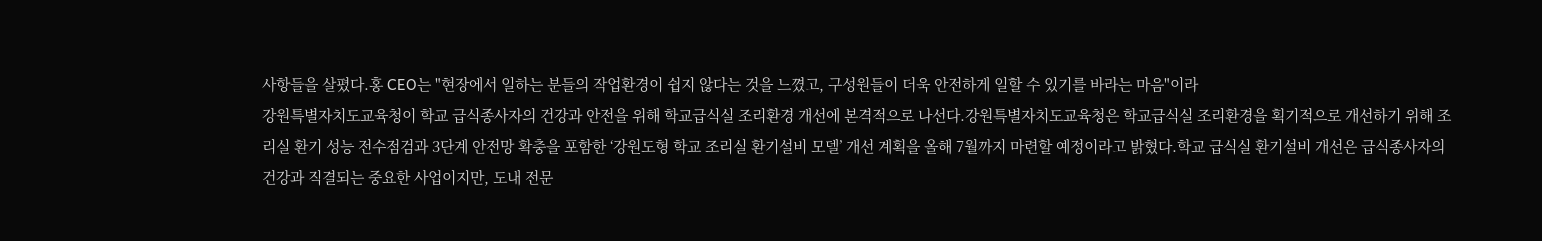사항들을 살폈다.홍 CEO는 "현장에서 일하는 분들의 작업환경이 쉽지 않다는 것을 느꼈고, 구성원들이 더욱 안전하게 일할 수 있기를 바라는 마음"이라
강원특별자치도교육청이 학교 급식종사자의 건강과 안전을 위해 학교급식실 조리환경 개선에 본격적으로 나선다.강원특별자치도교육청은 학교급식실 조리환경을 획기적으로 개선하기 위해 조리실 환기 성능 전수점검과 3단계 안전망 확충을 포함한 ‘강원도형 학교 조리실 환기설비 모델’ 개선 계획을 올해 7월까지 마련할 예정이라고 밝혔다.학교 급식실 환기설비 개선은 급식종사자의 건강과 직결되는 중요한 사업이지만, 도내 전문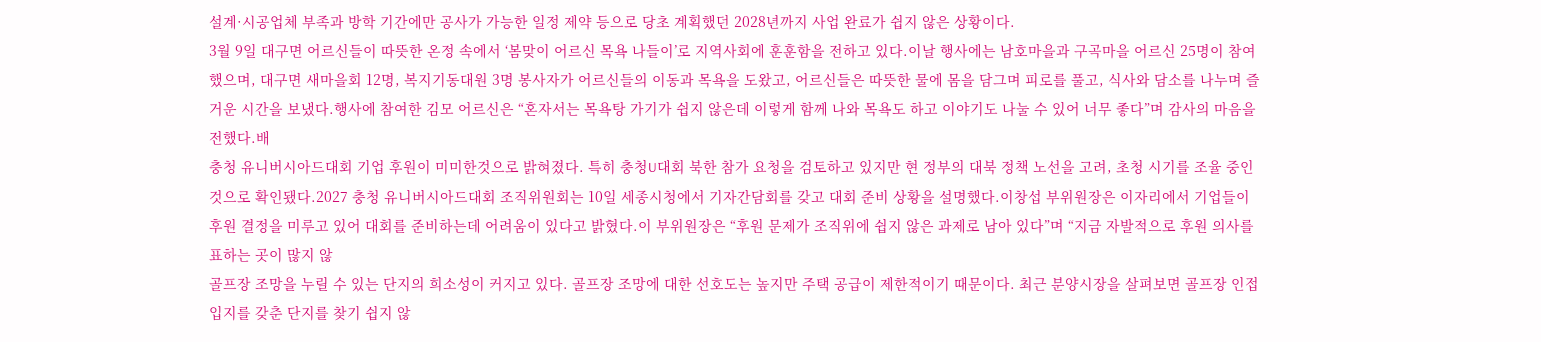설계·시공업체 부족과 방학 기간에만 공사가 가능한 일정 제약 등으로 당초 계획했던 2028년까지 사업 완료가 쉽지 않은 상황이다.
3월 9일 대구면 어르신들이 따뜻한 온정 속에서 ‘봄맞이 어르신 목욕 나들이’로 지역사회에 훈훈함을 전하고 있다.이날 행사에는 남호마을과 구곡마을 어르신 25명이 참여했으며, 대구면 새마을회 12명, 복지기동대원 3명 봉사자가 어르신들의 이동과 목욕을 도왔고, 어르신들은 따뜻한 물에 몸을 담그며 피로를 풀고, 식사와 담소를 나누며 즐거운 시간을 보냈다.행사에 참여한 김모 어르신은 “혼자서는 목욕탕 가기가 쉽지 않은데 이렇게 함께 나와 목욕도 하고 이야기도 나눌 수 있어 너무 좋다”며 감사의 마음을 전했다.배
충청 유니버시아드대회 기업 후원이 미미한것으로 밝혀졌다. 특히 충청U대회 북한 참가 요청을 검토하고 있지만 현 정부의 대북 정책 노선을 고려, 초청 시기를 조율 중인 것으로 확인됐다.2027 충청 유니버시아드대회 조직위원회는 10일 세종시청에서 기자간담회를 갖고 대회 준비 상황을 설명했다.이창섭 부위원장은 이자리에서 기업들이 후원 결정을 미루고 있어 대회를 준비하는데 어려움이 있다고 밝혔다.이 부위원장은 “후원 문제가 조직위에 쉽지 않은 과제로 남아 있다”며 “지금 자발적으로 후원 의사를 표하는 곳이 많지 않
골프장 조망을 누릴 수 있는 단지의 희소성이 커지고 있다. 골프장 조망에 대한 선호도는 높지만 주택 공급이 제한적이기 때문이다. 최근 분양시장을 살펴보면 골프장 인접 입지를 갖춘 단지를 찾기 쉽지 않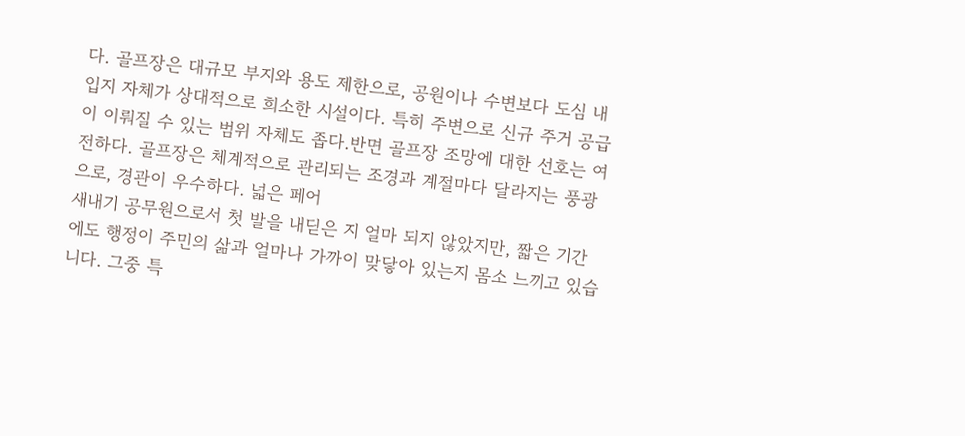다. 골프장은 대규모 부지와 용도 제한으로, 공원이나 수변보다 도심 내 입지 자체가 상대적으로 희소한 시설이다. 특히 주변으로 신규 주거 공급이 이뤄질 수 있는 범위 자체도 좁다.반면 골프장 조망에 대한 선호는 여전하다. 골프장은 체계적으로 관리되는 조경과 계절마다 달라지는 풍광으로, 경관이 우수하다. 넓은 페어
새내기 공무원으로서 첫 발을 내딛은 지 얼마 되지 않았지만, 짧은 기간에도 행정이 주민의 삶과 얼마나 가까이 맞닿아 있는지 몸소 느끼고 있습니다. 그중 특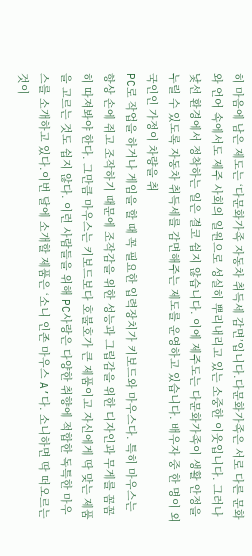히 마음에 남은 제도는 ‘다문화가족 자동차 취득세 감면’입니다.다문화가족은 서로 다른 문화와 언어 속에서도 제주 사회의 일원으로 성실히 뿌리내리고 있는 소중한 이웃입니다. 그러나 낯선 환경에서 정착하는 일은 결코 쉽지 않습니다. 이에 제주도는 다문화가족이 생활 안정을 누릴 수 있도록 자동차 취득세를 감면해주는 제도를 운영하고 있습니다. 배우자 중 한 명이 외국인인 가정이 차량을 취
PC로 작업을 하거나 게임을 할 때 꼭 필요한 입력장치가 키보드와 마우스다. 특히 마우스는 항상 손에 쥐고 조작하기 때문에 조작감을 위한 성능과 그립감을 위한 디자인과 무게를 꼼꼼히 따져봐야 한다. 그만큼 마우스는 키보드보다 호불호가 큰 제품이고 자신에게 딱 맞는 제품을 고르는 것도 쉽지 않다. 이런 사람들을 위해 PC사랑은 다양한 취향에 적합한 독특한 마우스를 소개하고 있다.이번 달에 소개할 제품은 ‘소니 인존 마우스 A’다. 소니하면 딱 떠오르는 것이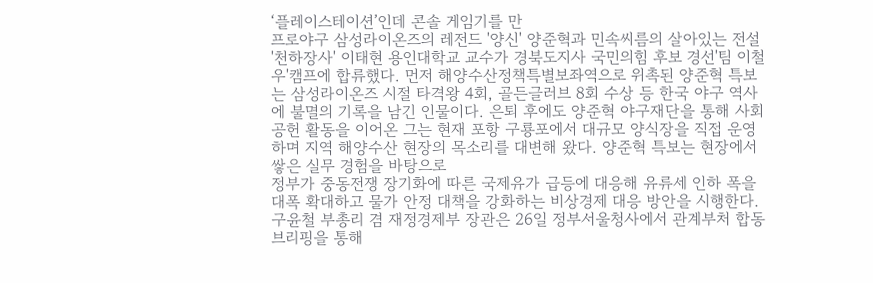‘플레이스테이션’인데 콘솔 게임기를 만
프로야구 삼성라이온즈의 레전드 '양신' 양준혁과 민속씨름의 살아있는 전설 '천하장사' 이태현 용인대학교 교수가 경북도지사 국민의힘 후보 경선'팀 이철우'캠프에 합류했다. 먼저 해양수산정책특별보좌역으로 위촉된 양준혁 특보는 삼성라이온즈 시절 타격왕 4회, 골든글러브 8회 수상 등 한국 야구 역사에 불멸의 기록을 남긴 인물이다. 은퇴 후에도 양준혁 야구재단을 통해 사회공헌 활동을 이어온 그는 현재 포항 구룡포에서 대규모 양식장을 직접 운영하며 지역 해양수산 현장의 목소리를 대변해 왔다. 양준혁 특보는 현장에서 쌓은 실무 경험을 바탕으로
정부가 중동전쟁 장기화에 따른 국제유가 급등에 대응해 유류세 인하 폭을 대폭 확대하고 물가 안정 대책을 강화하는 비상경제 대응 방안을 시행한다.구윤철 부총리 겸 재정경제부 장관은 26일 정부서울청사에서 관계부처 합동 브리핑을 통해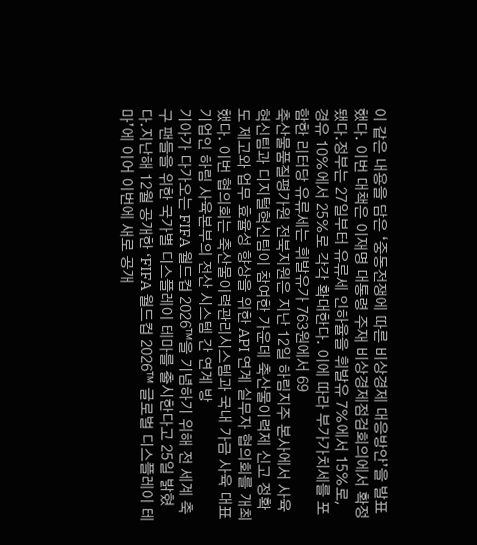이 같은 내용을 담은 ‘중동전쟁에 따른 비상경제 대응방안’을 발표했다. 이번 대책은 이재명 대통령 주재 비상경제점검회의에서 확정됐다.정부는 27일부터 유류세 인하율을 휘발유 7%에서 15%로, 경유 10%에서 25%로 각각 확대한다. 이에 따라 부가가치세를 포함한 리터당 유류세는 휘발유가 763원에서 69
축산물품질평가원 전북지원은 지난 12일 하림지주 본사에서 사육혁신팀과 디지털혁신팀이 참여한 가운데 축산물이력제 신고 정확도 제고와 업무 효율성 향상을 위한 API 연계 실무자 협의회를 개최했다. 이번 협의회는 축산물이력관리시스템과 국내 가금 사육 대표 기업인 하림 사육본부의 전산 시스템 간 연계 방
기아가 다가오는 FIFA 월드컵 2026™을 기념하기 위해 전 세계 축구 팬들을 위한 국가별 디스플레이 테마를 출시한다고 25일 밝혔다.지난해 12월 공개한 ‘FIFA 월드컵 2026™ 글로벌 디스플레이 테마’에 이어 이번에 새로 공개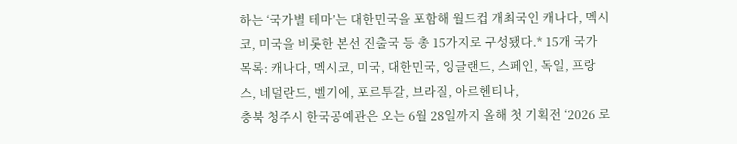하는 ‘국가별 테마’는 대한민국을 포함해 월드컵 개최국인 캐나다, 멕시코, 미국을 비롯한 본선 진출국 등 총 15가지로 구성됐다.* 15개 국가 목록: 캐나다, 멕시코, 미국, 대한민국, 잉글랜드, 스페인, 독일, 프랑스, 네덜란드, 벨기에, 포르투갈, 브라질, 아르헨티나,
충북 청주시 한국공예관은 오는 6월 28일까지 올해 첫 기획전 ‘2026 로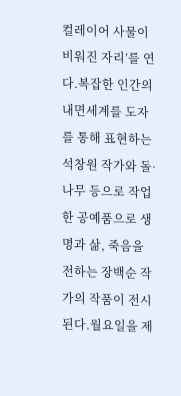컬레이어 사물이 비워진 자리’를 연다.복잡한 인간의 내면세계를 도자를 통해 표현하는 석창원 작가와 돌·나무 등으로 작업한 공예품으로 생명과 삶, 죽음을 전하는 장백순 작가의 작품이 전시된다.월요일을 제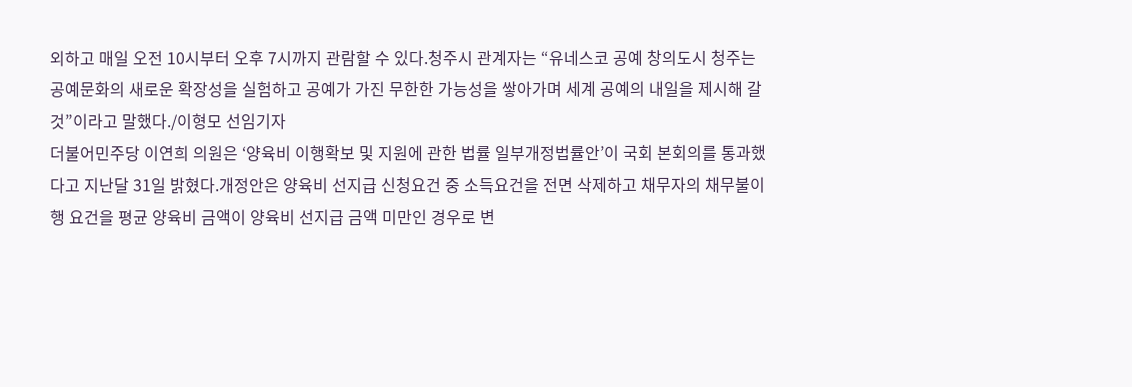외하고 매일 오전 10시부터 오후 7시까지 관람할 수 있다.청주시 관계자는 “유네스코 공예 창의도시 청주는 공예문화의 새로운 확장성을 실험하고 공예가 가진 무한한 가능성을 쌓아가며 세계 공예의 내일을 제시해 갈 것”이라고 말했다./이형모 선임기자
더불어민주당 이연희 의원은 ‘양육비 이행확보 및 지원에 관한 법률 일부개정법률안’이 국회 본회의를 통과했다고 지난달 31일 밝혔다.개정안은 양육비 선지급 신청요건 중 소득요건을 전면 삭제하고 채무자의 채무불이행 요건을 평균 양육비 금액이 양육비 선지급 금액 미만인 경우로 변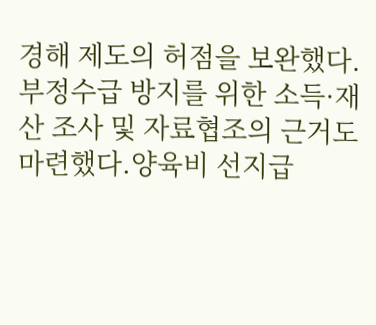경해 제도의 허점을 보완했다. 부정수급 방지를 위한 소득·재산 조사 및 자료협조의 근거도 마련했다.양육비 선지급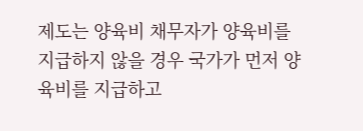제도는 양육비 채무자가 양육비를 지급하지 않을 경우 국가가 먼저 양육비를 지급하고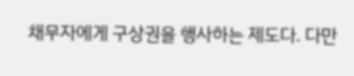채무자에게 구상권을 행사하는 제도다. 다만